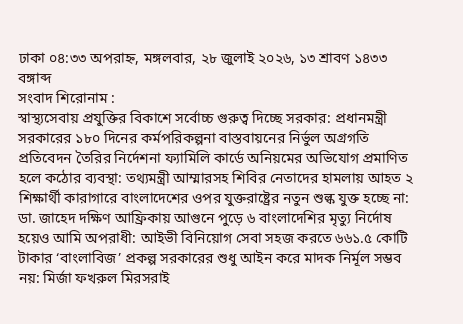ঢাকা ০৪:৩৩ অপরাহ্ন, মঙ্গলবার, ২৮ জুলাই ২০২৬, ১৩ শ্রাবণ ১৪৩৩ বঙ্গাব্দ
সংবাদ শিরোনাম :
স্বাস্থ্যসেবায় প্রযুক্তির বিকাশে সর্বোচ্চ গুরুত্ব দিচ্ছে সরকার: প্রধানমন্ত্রী সরকারের ১৮০ দিনের কর্মপরিকল্পনা বাস্তবায়নের নির্ভুল অগ্রগতি প্রতিবেদন তৈরির নির্দেশনা ফ্যামিলি কার্ডে অনিয়মের অভিযোগ প্রমাণিত হলে কঠোর ব্যবস্থা: তথ্যমন্ত্রী আম্মারসহ শিবির নেতাদের হামলায় আহত ২ শিক্ষার্থী কারাগারে বাংলাদেশের ওপর যুক্তরাষ্ট্রের নতুন শুল্ক যুক্ত হচ্ছে না: ডা. জাহেদ দক্ষিণ আফ্রিকায় আগুনে পুড়ে ৬ বাংলাদেশির মৃত্যু নির্দোষ হয়েও আমি অপরাধী: আইভী বিনিয়োগ সেবা সহজ করতে ৬৬১.৫ কোটি টাকার ‘বাংলাবিজ’ প্রকল্প সরকারের শুধু আইন করে মাদক নির্মূল সম্ভব নয়: মির্জা ফখরুল মিরসরাই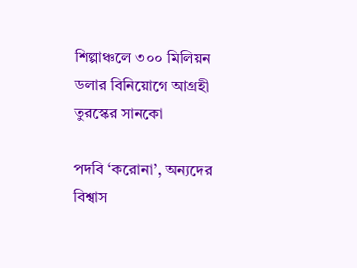শিল্পাঞ্চলে ৩০০ মিলিয়ন ডলার বিনিয়োগে আগ্রহী তুরস্কের সানকো

পদবি ‘করোনা’, অন্যদের বিশ্বাস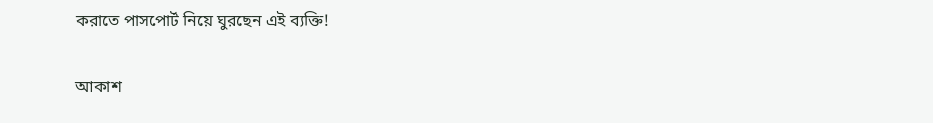করাতে পাসপোর্ট নিয়ে ঘুরছেন এই ব্যক্তি!

আকাশ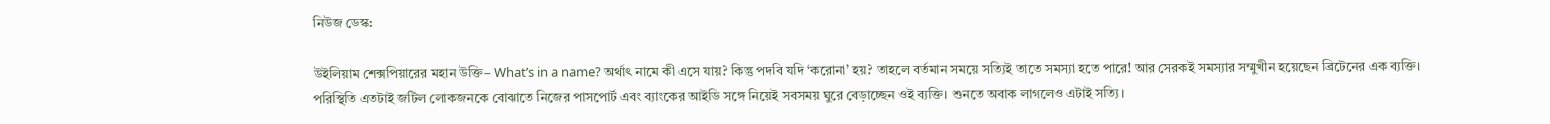নিউজ ডেস্ক:

উইলিয়াম শেক্সপিয়ারের মহান উক্তি– What’s in a name? অর্থাৎ নামে কী এসে যায়? কিন্তু পদবি যদি ‘করোনা’ হয়? তাহলে বর্তমান সময়ে সত্যিই তাতে সমস্যা হতে পারে! আর সেরকই সমস্যার সম্মুখীন হয়েছেন ব্রিটেনের এক ব্যক্তি। পরিস্থিতি এতটাই জটিল লোকজনকে বোঝাতে নিজের পাসপোর্ট এবং ব্যাংকের আইডি সঙ্গে নিয়েই সবসময় ঘুরে বেড়াচ্ছেন ওই ব্যক্তি। শুনতে অবাক লাগলেও এটাই সত্যি।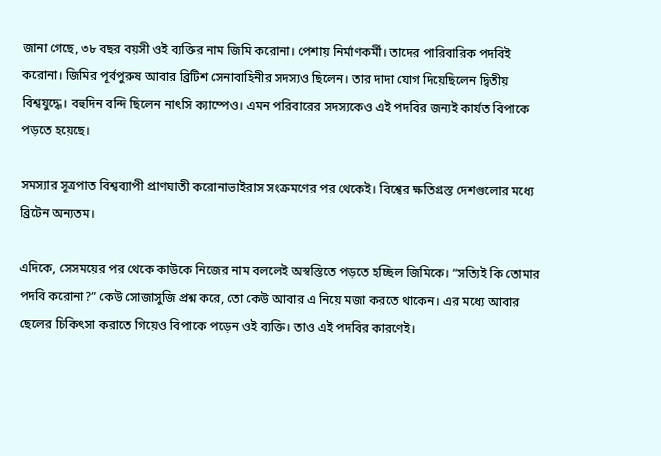জানা গেছে, ৩৮ বছর বয়সী ওই ব্যক্তির নাম জিমি করোনা। পেশায় নির্মাণকর্মী। তাদের পারিবারিক পদবিই করোনা। জিমির পূর্বপুরুষ আবার ব্রিটিশ সেনাবাহিনীর সদস্যও ছিলেন। তার দাদা যোগ দিয়েছিলেন দ্বিতীয় বিশ্বযুদ্ধে। বহুদিন বন্দি ছিলেন নাৎসি ক্যাম্পেও। এমন পরিবারের সদস্যকেও এই পদবির জন্যই কার্যত বিপাকে পড়তে হয়েছে।

সমস্যার সূত্রপাত বিশ্বব্যাপী প্রাণঘাতী করোনাভাইরাস সংক্রমণের পর থেকেই। বিশ্বের ক্ষতিগ্রস্ত দেশগুলোর মধ্যে ব্রিটেন অন্যতম।

এদিকে, সেসময়ের পর থেকে কাউকে নিজের নাম বললেই অস্বস্তিতে পড়তে হচ্ছিল জিমিকে। “সত্যিই কি তোমার পদবি করোনা?” কেউ সোজাসুজি প্রশ্ন করে, তো কেউ আবার এ নিয়ে মজা করতে থাকেন। এর মধ্যে আবার ছেলের চিকিৎসা করাতে গিয়েও বিপাকে পড়েন ওই ব্যক্তি। তাও এই পদবির কারণেই।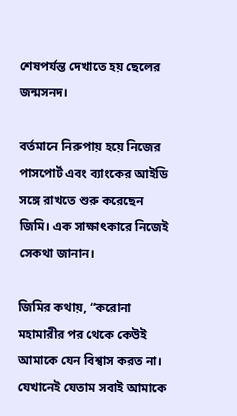শেষপর্যন্ত দেখাতে হয় ছেলের জন্মসনদ।

বর্তমানে নিরুপায় হয়ে নিজের পাসপোর্ট এবং ব্যাংকের আইডি সঙ্গে রাখতে শুরু করেছেন জিমি। এক সাক্ষাৎকারে নিজেই সেকথা জানান।

জিমির কথায়, “করোনা মহামারীর পর থেকে কেউই আমাকে যেন বিশ্বাস করত না। যেখানেই যেতাম সবাই আমাকে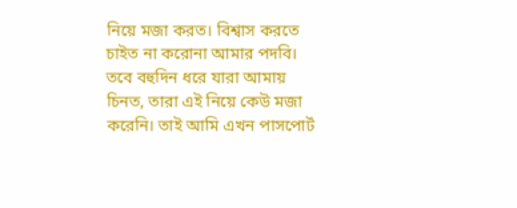নিয়ে মজা করত। বিশ্বাস করতে চাইত না করোনা আমার পদবি। তবে বহুদিন ধরে যারা আমায় চিনত, তারা এই নিয়ে কেউ মজা করেনি। তাই আমি এখন পাসপোর্ট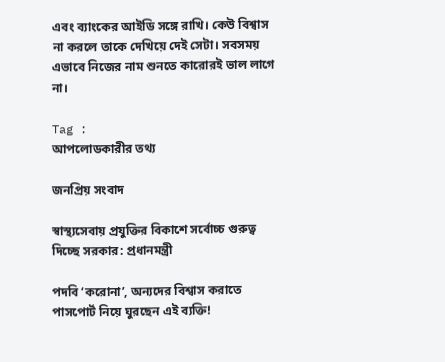এবং ব্যাংকের আইডি সঙ্গে রাখি। কেউ বিশ্বাস না করলে তাকে দেখিয়ে দেই সেটা। সবসময় এভাবে নিজের নাম শুনতে কারোরই ভাল লাগে না।

Tag :
আপলোডকারীর তথ্য

জনপ্রিয় সংবাদ

স্বাস্থ্যসেবায় প্রযুক্তির বিকাশে সর্বোচ্চ গুরুত্ব দিচ্ছে সরকার: প্রধানমন্ত্রী

পদবি ‘করোনা’, অন্যদের বিশ্বাস করাতে পাসপোর্ট নিয়ে ঘুরছেন এই ব্যক্তি!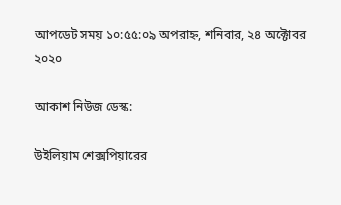আপডেট সময় ১০:৫৫:০৯ অপরাহ্ন, শনিবার, ২৪ অক্টোবর ২০২০

আকাশ নিউজ ডেস্ক:

উইলিয়াম শেক্সপিয়ারের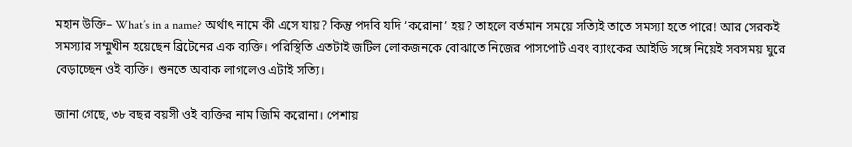মহান উক্তি– What’s in a name? অর্থাৎ নামে কী এসে যায়? কিন্তু পদবি যদি ‘করোনা’ হয়? তাহলে বর্তমান সময়ে সত্যিই তাতে সমস্যা হতে পারে! আর সেরকই সমস্যার সম্মুখীন হয়েছেন ব্রিটেনের এক ব্যক্তি। পরিস্থিতি এতটাই জটিল লোকজনকে বোঝাতে নিজের পাসপোর্ট এবং ব্যাংকের আইডি সঙ্গে নিয়েই সবসময় ঘুরে বেড়াচ্ছেন ওই ব্যক্তি। শুনতে অবাক লাগলেও এটাই সত্যি।

জানা গেছে, ৩৮ বছর বয়সী ওই ব্যক্তির নাম জিমি করোনা। পেশায়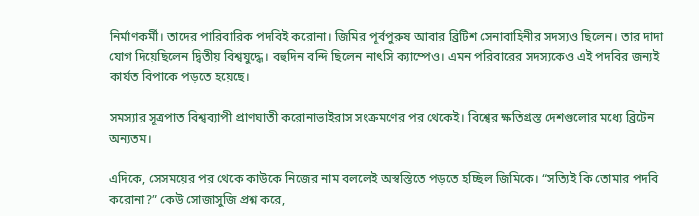নির্মাণকর্মী। তাদের পারিবারিক পদবিই করোনা। জিমির পূর্বপুরুষ আবার ব্রিটিশ সেনাবাহিনীর সদস্যও ছিলেন। তার দাদা যোগ দিয়েছিলেন দ্বিতীয় বিশ্বযুদ্ধে। বহুদিন বন্দি ছিলেন নাৎসি ক্যাম্পেও। এমন পরিবারের সদস্যকেও এই পদবির জন্যই কার্যত বিপাকে পড়তে হয়েছে।

সমস্যার সূত্রপাত বিশ্বব্যাপী প্রাণঘাতী করোনাভাইরাস সংক্রমণের পর থেকেই। বিশ্বের ক্ষতিগ্রস্ত দেশগুলোর মধ্যে ব্রিটেন অন্যতম।

এদিকে, সেসময়ের পর থেকে কাউকে নিজের নাম বললেই অস্বস্তিতে পড়তে হচ্ছিল জিমিকে। “সত্যিই কি তোমার পদবি করোনা?” কেউ সোজাসুজি প্রশ্ন করে,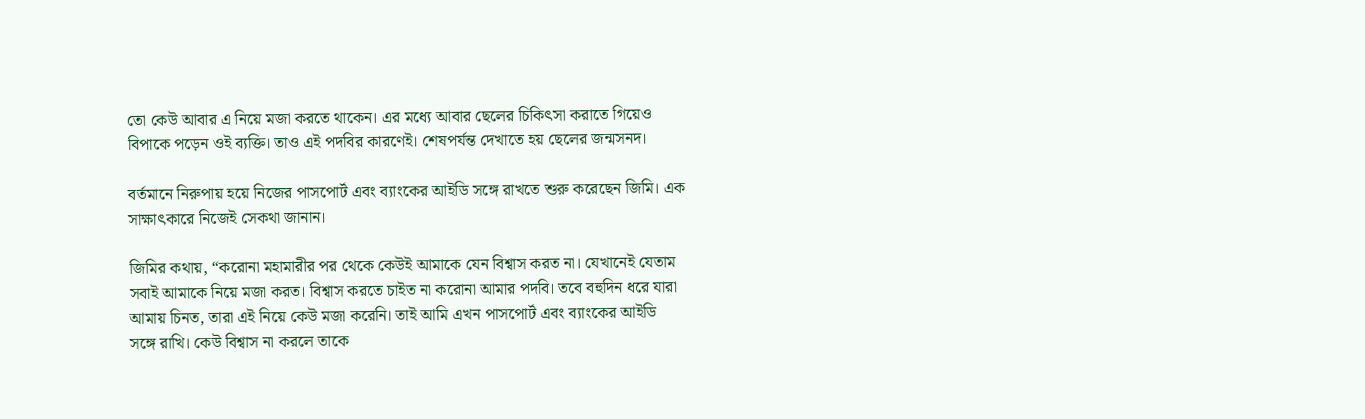তো কেউ আবার এ নিয়ে মজা করতে থাকেন। এর মধ্যে আবার ছেলের চিকিৎসা করাতে গিয়েও বিপাকে পড়েন ওই ব্যক্তি। তাও এই পদবির কারণেই। শেষপর্যন্ত দেখাতে হয় ছেলের জন্মসনদ।

বর্তমানে নিরুপায় হয়ে নিজের পাসপোর্ট এবং ব্যাংকের আইডি সঙ্গে রাখতে শুরু করেছেন জিমি। এক সাক্ষাৎকারে নিজেই সেকথা জানান।

জিমির কথায়, “করোনা মহামারীর পর থেকে কেউই আমাকে যেন বিশ্বাস করত না। যেখানেই যেতাম সবাই আমাকে নিয়ে মজা করত। বিশ্বাস করতে চাইত না করোনা আমার পদবি। তবে বহুদিন ধরে যারা আমায় চিনত, তারা এই নিয়ে কেউ মজা করেনি। তাই আমি এখন পাসপোর্ট এবং ব্যাংকের আইডি সঙ্গে রাখি। কেউ বিশ্বাস না করলে তাকে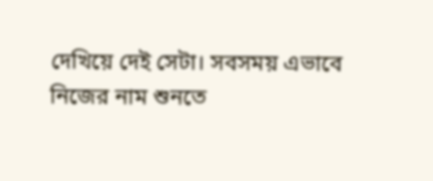দেখিয়ে দেই সেটা। সবসময় এভাবে নিজের নাম শুনতে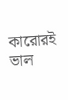কারোরই ভাল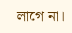লাগে না।